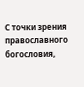С точки зрения православного богословия,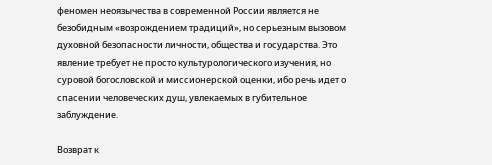феномен неоязычества в современной России является не безобидным «возрождением традиций», но серьезным вызовом духовной безопасности личности, общества и государства. Это явление требует не просто культурологического изучения, но суровой богословской и миссионерской оценки, ибо речь идет о спасении человеческих душ, увлекаемых в губительное заблуждение.

Возврат к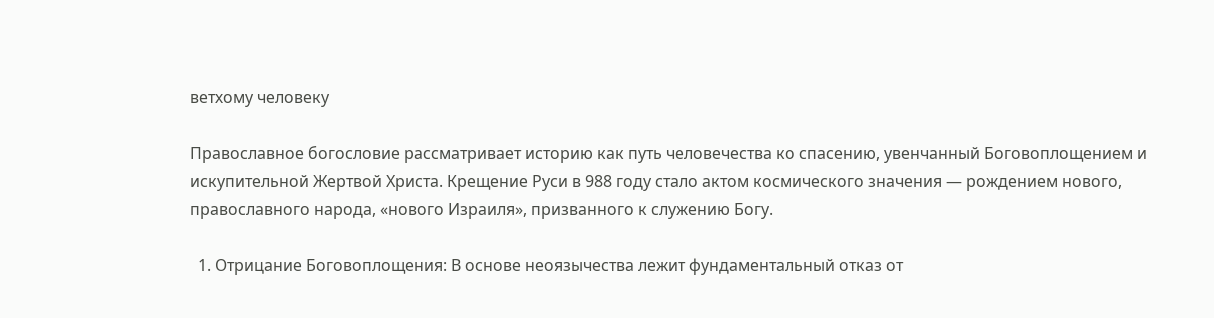ветхому человеку

Православное богословие рассматривает историю как путь человечества ко спасению, увенчанный Боговоплощением и искупительной Жертвой Христа. Крещение Руси в 988 году стало актом космического значения — рождением нового, православного народа, «нового Израиля», призванного к служению Богу.

  1. Отрицание Боговоплощения: В основе неоязычества лежит фундаментальный отказ от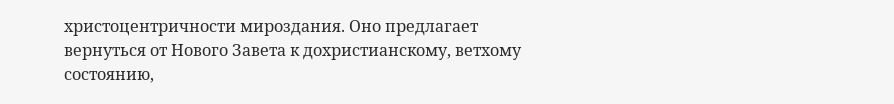христоцентричности мироздания. Оно предлагает вернуться от Нового Завета к дохристианскому, ветхому состоянию,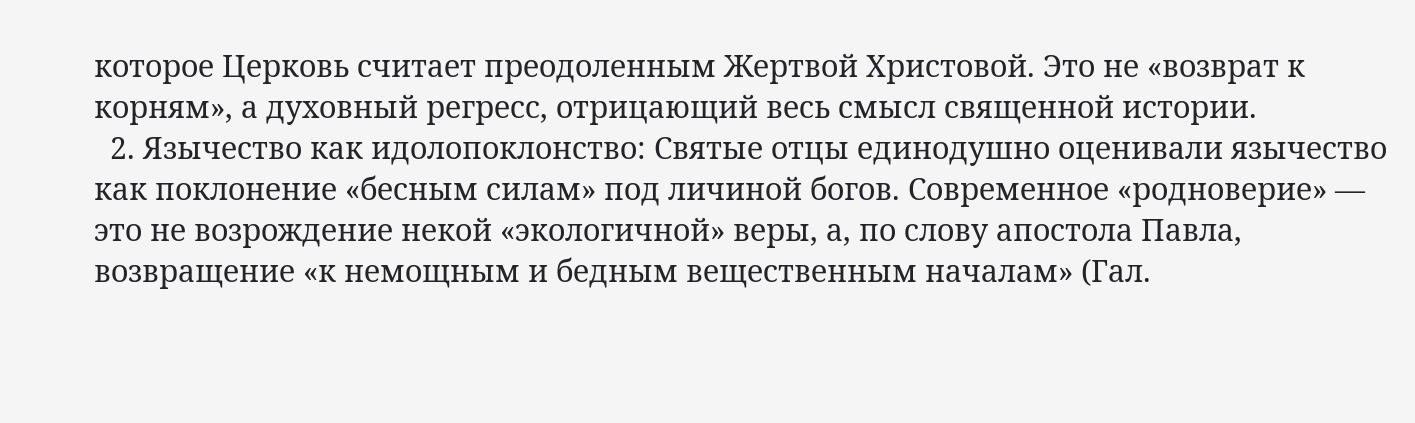которое Церковь считает преодоленным Жертвой Христовой. Это не «возврат к корням», а духовный регресс, отрицающий весь смысл священной истории.
  2. Язычество как идолопоклонство: Святые отцы единодушно оценивали язычество как поклонение «бесным силам» под личиной богов. Современное «родноверие» — это не возрождение некой «экологичной» веры, а, по слову апостола Павла, возвращение «к немощным и бедным вещественным началам» (Гал.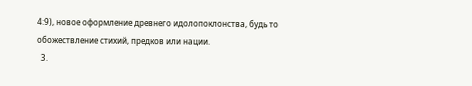4:9), новое оформление древнего идолопоклонства, будь то обожествление стихий, предков или нации.
  3.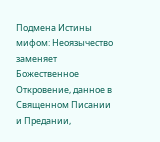Подмена Истины мифом: Неоязычество заменяет Божественное Откровение, данное в Священном Писании и Предании,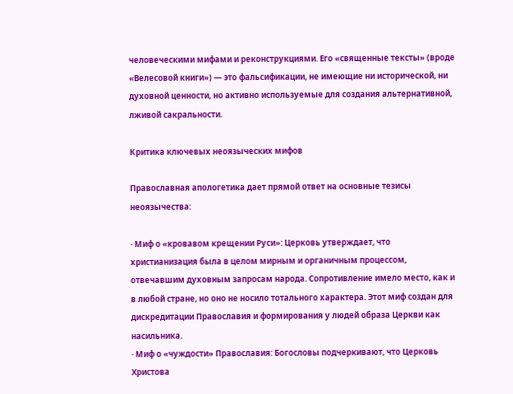человеческими мифами и реконструкциями. Его «священные тексты» (вроде «Велесовой книги») — это фальсификации, не имеющие ни исторической, ни духовной ценности, но активно используемые для создания альтернативной, лживой сакральности.

Критика ключевых неоязыческих мифов

Православная апологетика дает прямой ответ на основные тезисы неоязычества:

· Миф о «кровавом крещении Руси»: Церковь утверждает, что христианизация была в целом мирным и органичным процессом, отвечавшим духовным запросам народа. Сопротивление имело место, как и в любой стране, но оно не носило тотального характера. Этот миф создан для дискредитации Православия и формирования у людей образа Церкви как насильника.
· Миф о «чуждости» Православия: Богословы подчеркивают, что Церковь Христова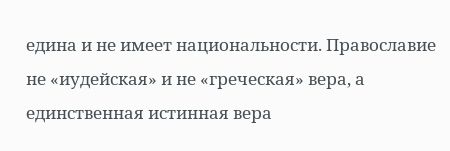едина и не имеет национальности. Православие не «иудейская» и не «греческая» вера, а единственная истинная вера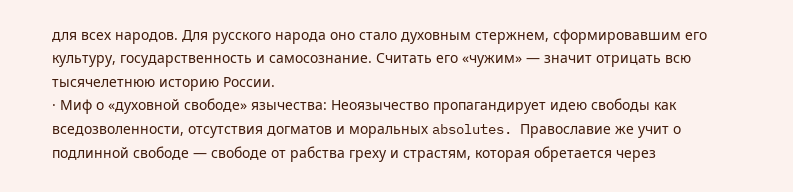для всех народов. Для русского народа оно стало духовным стержнем, сформировавшим его культуру, государственность и самосознание. Считать его «чужим» — значит отрицать всю тысячелетнюю историю России.
· Миф о «духовной свободе» язычества: Неоязычество пропагандирует идею свободы как вседозволенности, отсутствия догматов и моральных absolutes. Православие же учит о подлинной свободе — свободе от рабства греху и страстям, которая обретается через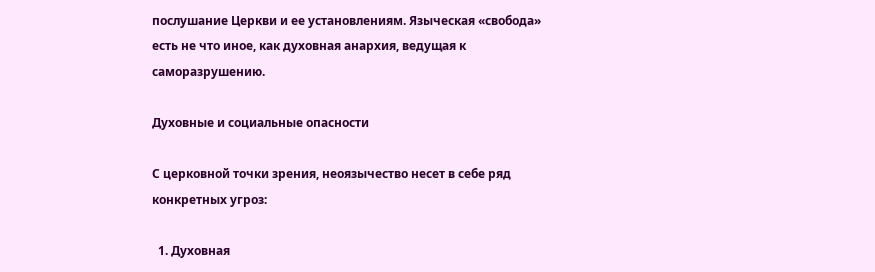послушание Церкви и ее установлениям. Языческая «свобода» есть не что иное, как духовная анархия, ведущая к саморазрушению.

Духовные и социальные опасности

С церковной точки зрения, неоязычество несет в себе ряд конкретных угроз:

  1. Духовная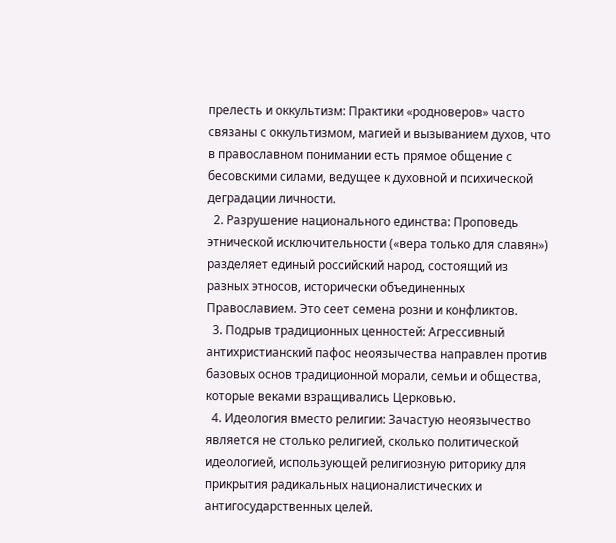прелесть и оккультизм: Практики «родноверов» часто связаны с оккультизмом, магией и вызыванием духов, что в православном понимании есть прямое общение с бесовскими силами, ведущее к духовной и психической деградации личности.
  2. Разрушение национального единства: Проповедь этнической исключительности («вера только для славян») разделяет единый российский народ, состоящий из разных этносов, исторически объединенных Православием. Это сеет семена розни и конфликтов.
  3. Подрыв традиционных ценностей: Агрессивный антихристианский пафос неоязычества направлен против базовых основ традиционной морали, семьи и общества, которые веками взращивались Церковью.
  4. Идеология вместо религии: Зачастую неоязычество является не столько религией, сколько политической идеологией, использующей религиозную риторику для прикрытия радикальных националистических и антигосударственных целей.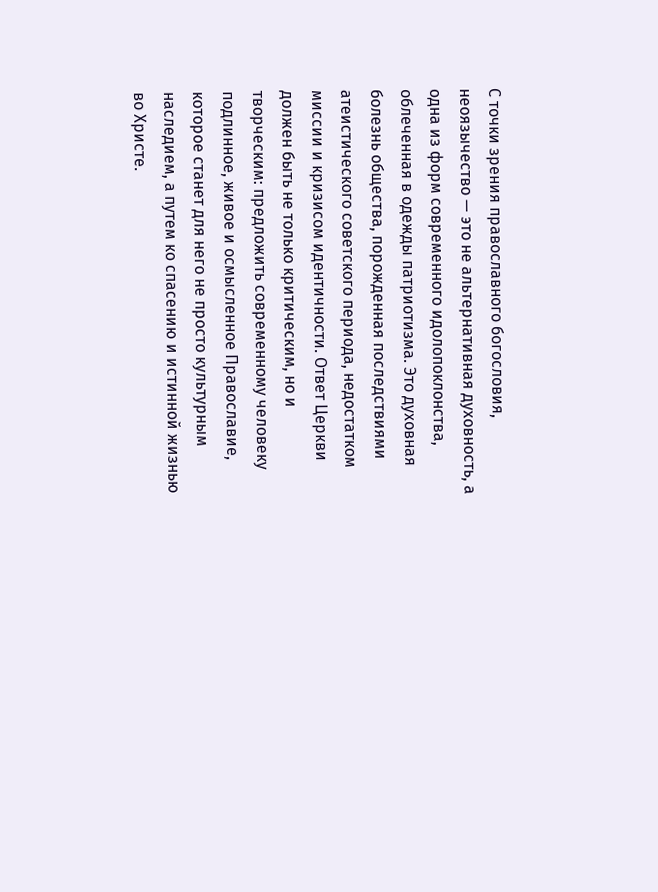С точки зрения православного богословия, неоязычество — это не альтернативная духовность, а одна из форм современного идолопоклонства, облеченная в одежды патриотизма. Это духовная болезнь общества, порожденная последствиями атеистического советского периода, недостатком миссии и кризисом идентичности. Ответ Церкви должен быть не только критическим, но и творческим: предложить современному человеку подлинное, живое и осмысленное Православие, которое станет для него не просто культурным наследием, а путем ко спасению и истинной жизнью во Христе.